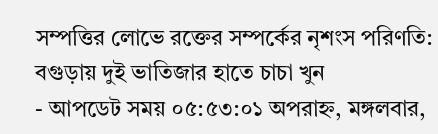সম্পত্তির লোভে রক্তের সম্পর্কের নৃশংস পরিণতি: বগুড়ায় দুই ভাতিজার হাতে চাচা খুন
- আপডেট সময় ০৫:৫৩:০১ অপরাহ্ন, মঙ্গলবার,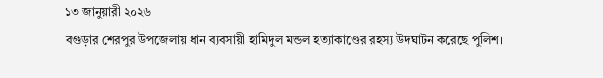১৩ জানুয়ারী ২০২৬
বগুড়ার শেরপুর উপজেলায় ধান ব্যবসায়ী হামিদুল মন্ডল হত্যাকাণ্ডের রহস্য উদঘাটন করেছে পুলিশ।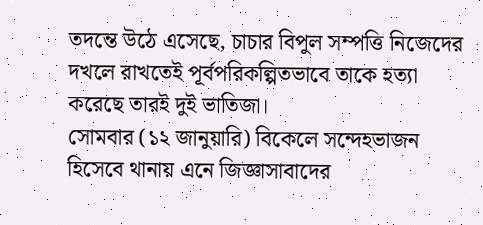তদন্তে উঠে এসেছে, চাচার বিপুল সম্পত্তি নিজেদের দখলে রাখতেই পূর্বপরিকল্পিতভাবে তাকে হত্যা করেছে তারই দুই ভাতিজা।
সোমবার (১২ জানুয়ারি) বিকেলে সন্দেহভাজন হিসেবে থানায় এনে জিজ্ঞাসাবাদের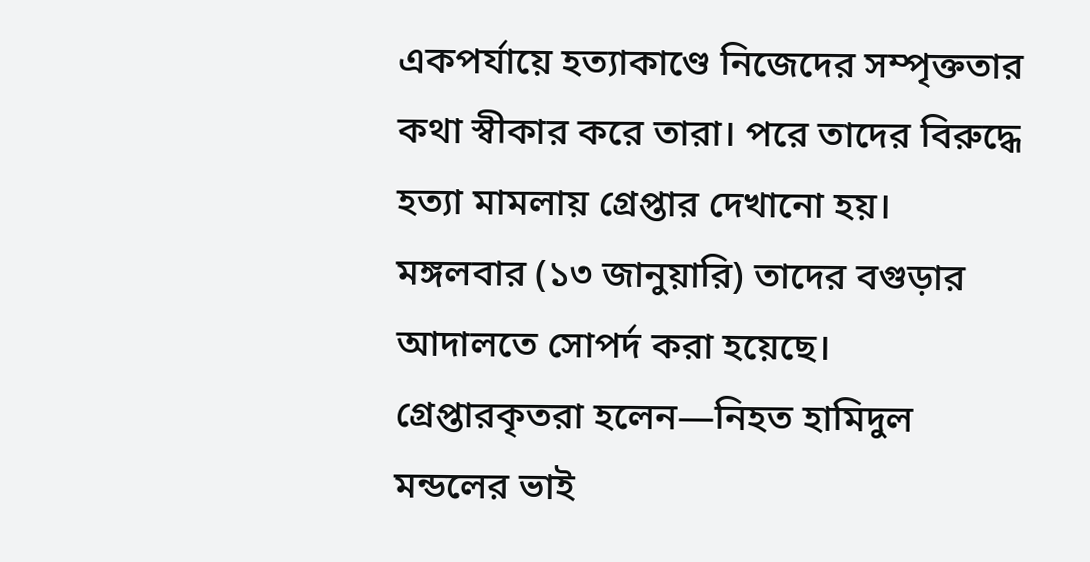একপর্যায়ে হত্যাকাণ্ডে নিজেদের সম্পৃক্ততার কথা স্বীকার করে তারা। পরে তাদের বিরুদ্ধে হত্যা মামলায় গ্রেপ্তার দেখানো হয়। মঙ্গলবার (১৩ জানুয়ারি) তাদের বগুড়ার আদালতে সোপর্দ করা হয়েছে।
গ্রেপ্তারকৃতরা হলেন—নিহত হামিদুল মন্ডলের ভাই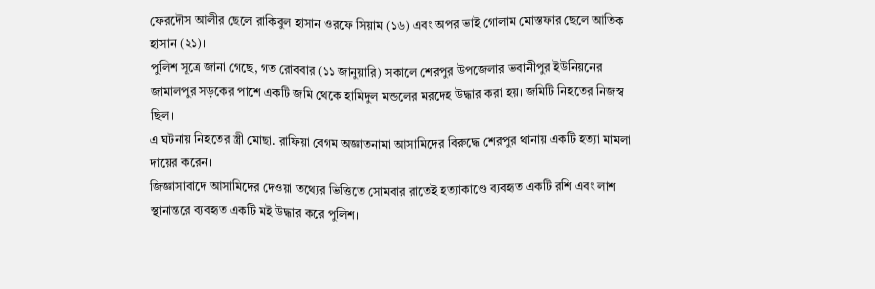ফেরদৌস আলীর ছেলে রাকিবুল হাসান ওরফে সিয়াম (১৬) এবং অপর ভাই গোলাম মোস্তফার ছেলে আতিক হাসান (২১)।
পুলিশ সূত্রে জানা গেছে, গত রোববার (১১ জানুয়ারি) সকালে শেরপুর উপজেলার ভবানীপুর ইউনিয়নের জামালপুর সড়কের পাশে একটি জমি থেকে হামিদুল মন্ডলের মরদেহ উদ্ধার করা হয়। জমিটি নিহতের নিজস্ব ছিল।
এ ঘটনায় নিহতের স্ত্রী মোছা. রাফিয়া বেগম অজ্ঞাতনামা আসামিদের বিরুদ্ধে শেরপুর থানায় একটি হত্যা মামলা দায়ের করেন।
জিজ্ঞাসাবাদে আসামিদের দেওয়া তথ্যের ভিত্তিতে সোমবার রাতেই হত্যাকাণ্ডে ব্যবহৃত একটি রশি এবং লাশ স্থানান্তরে ব্যবহৃত একটি মই উদ্ধার করে পুলিশ।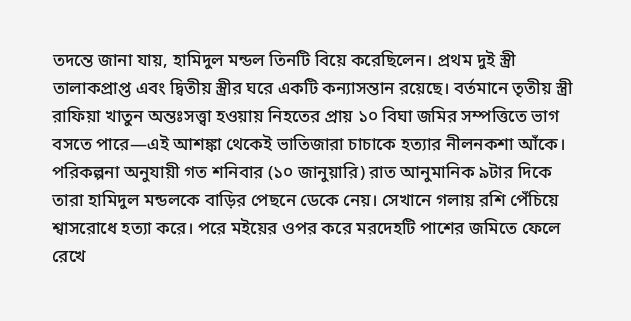তদন্তে জানা যায়, হামিদুল মন্ডল তিনটি বিয়ে করেছিলেন। প্রথম দুই স্ত্রী তালাকপ্রাপ্ত এবং দ্বিতীয় স্ত্রীর ঘরে একটি কন্যাসন্তান রয়েছে। বর্তমানে তৃতীয় স্ত্রী রাফিয়া খাতুন অন্তঃসত্ত্বা হওয়ায় নিহতের প্রায় ১০ বিঘা জমির সম্পত্তিতে ভাগ বসতে পারে—এই আশঙ্কা থেকেই ভাতিজারা চাচাকে হত্যার নীলনকশা আঁকে।
পরিকল্পনা অনুযায়ী গত শনিবার (১০ জানুয়ারি) রাত আনুমানিক ৯টার দিকে তারা হামিদুল মন্ডলকে বাড়ির পেছনে ডেকে নেয়। সেখানে গলায় রশি পেঁচিয়ে শ্বাসরোধে হত্যা করে। পরে মইয়ের ওপর করে মরদেহটি পাশের জমিতে ফেলে রেখে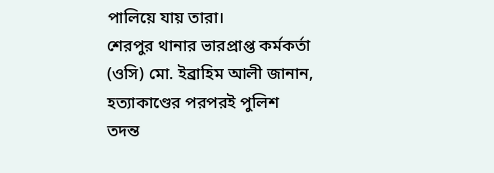পালিয়ে যায় তারা।
শেরপুর থানার ভারপ্রাপ্ত কর্মকর্তা (ওসি) মো. ইব্রাহিম আলী জানান, হত্যাকাণ্ডের পরপরই পুলিশ তদন্ত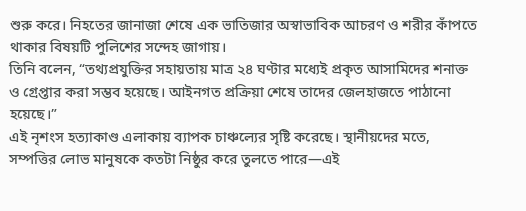শুরু করে। নিহতের জানাজা শেষে এক ভাতিজার অস্বাভাবিক আচরণ ও শরীর কাঁপতে থাকার বিষয়টি পুলিশের সন্দেহ জাগায়।
তিনি বলেন, “তথ্যপ্রযুক্তির সহায়তায় মাত্র ২৪ ঘণ্টার মধ্যেই প্রকৃত আসামিদের শনাক্ত ও গ্রেপ্তার করা সম্ভব হয়েছে। আইনগত প্রক্রিয়া শেষে তাদের জেলহাজতে পাঠানো হয়েছে।”
এই নৃশংস হত্যাকাণ্ড এলাকায় ব্যাপক চাঞ্চল্যের সৃষ্টি করেছে। স্থানীয়দের মতে, সম্পত্তির লোভ মানুষকে কতটা নিষ্ঠুর করে তুলতে পারে—এই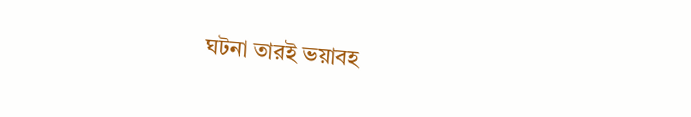ঘটনা তারই ভয়াবহ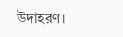উদাহরণ।